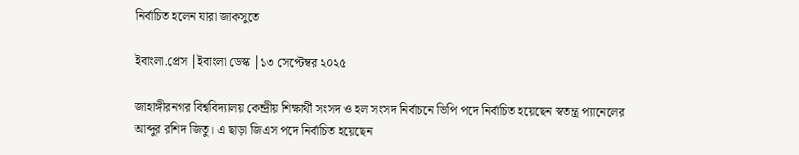নির্বাচিত হলেন যারা জাকসুতে

ইবাংলা.প্রেস │ইবাংলা ডেস্ক │১৩ সেপ্টেম্বর ২০২৫

জাহাঙ্গীরনগর বিশ্ববিদ্যালয় কেন্দ্রীয় শিক্ষার্থী সংসদ ও হল সংসদ নির্বাচনে ভিপি পদে নির্বাচিত হয়েছেন স্বতন্ত্র প্যানেলের আব্দুর রশিদ জিতু। এ ছাড়া জিএস পদে নির্বাচিত হয়েছেন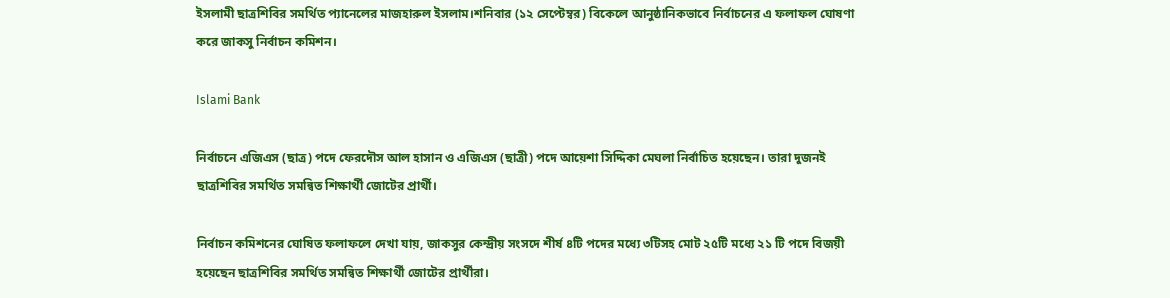ইসলামী ছাত্রশিবির সমর্থিত প্যানেলের মাজহারুল ইসলাম।শনিবার (১২ সেপ্টেম্বর) বিকেলে আনুষ্ঠানিকভাবে নির্বাচনের এ ফলাফল ঘোষণা করে জাকসু নির্বাচন কমিশন।

Islami Bank

নির্বাচনে এজিএস (ছাত্র) পদে ফেরদৌস আল হাসান ও এজিএস (ছাত্রী) পদে আয়েশা সিদ্দিকা মেঘলা নির্বাচিত হয়েছেন। তারা দুজনই ছাত্রশিবির সমর্থিত সমন্বিত শিক্ষার্থী জোটের প্রার্থী।

নির্বাচন কমিশনের ঘোষিত ফলাফলে দেখা যায়, জাকসুর কেন্দ্রীয় সংসদে শীর্ষ ৪টি পদের মধ্যে ৩টিসহ মোট ২৫টি মধ্যে ২১ টি পদে বিজয়ী হয়েছেন ছাত্রশিবির সমর্থিত সমন্বিত শিক্ষার্থী জোটের প্রার্থীরা।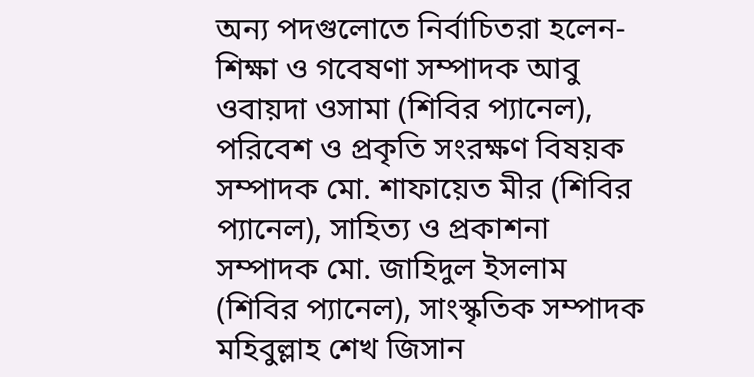অন্য পদগুলোতে নির্বাচিতরা হলেন- শিক্ষা ও গবেষণা সম্পাদক আবু ওবায়দা ওসামা (শিবির প্যানেল), পরিবেশ ও প্রকৃতি সংরক্ষণ বিষয়ক সম্পাদক মো. শাফায়েত মীর (শিবির প্যানেল), সাহিত্য ও প্রকাশনা সম্পাদক মো. জাহিদুল ইসলাম (শিবির প্যানেল), সাংস্কৃতিক সম্পাদক মহিবুল্লাহ শেখ জিসান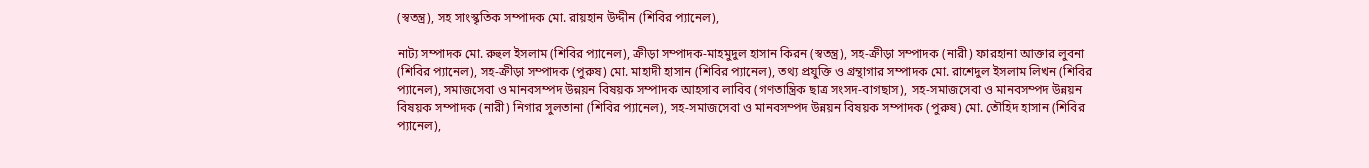(স্বতন্ত্র), সহ সাংস্কৃতিক সম্পাদক মো. রায়হান উদ্দীন (শিবির প্যানেল),

নাট্য সম্পাদক মো. রুহুল ইসলাম (শিবির প্যানেল), ক্রীড়া সম্পাদক-মাহমুদুল হাসান কিরন (স্বতন্ত্র), সহ-ক্রীড়া সম্পাদক (নারী) ফারহানা আক্তার লুবনা (শিবির প্যানেল), সহ-ক্রীড়া সম্পাদক (পুরুষ) মো. মাহাদী হাসান (শিবির প্যানেল), তথ্য প্রযুক্তি ও গ্রন্থাগার সম্পাদক মো. রাশেদুল ইসলাম লিখন (শিবির প্যানেল), সমাজসেবা ও মানবসম্পদ উন্নয়ন বিষয়ক সম্পাদক আহসাব লাবিব (গণতান্ত্রিক ছাত্র সংসদ-বাগছাস), সহ-সমাজসেবা ও মানবসম্পদ উন্নয়ন বিষয়ক সম্পাদক (নারী) নিগার সুলতানা (শিবির প্যানেল), সহ-সমাজসেবা ও মানবসম্পদ উন্নয়ন বিষয়ক সম্পাদক (পুরুষ) মো. তৌহিদ হাসান (শিবির প্যানেল),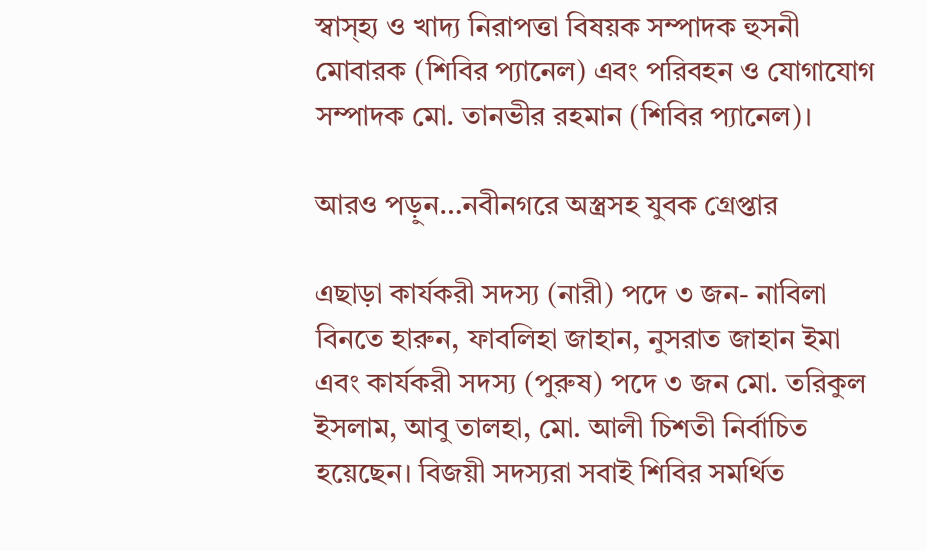স্বাস্হ্য ও খাদ্য নিরাপত্তা বিষয়ক সম্পাদক হুসনী মোবারক (শিবির প্যানেল) এবং পরিবহন ও যোগাযোগ সম্পাদক মো. তানভীর রহমান (শিবির প্যানেল)।

আরও পড়ুন…নবীনগরে অস্ত্রসহ যুবক গ্রেপ্তার

এছাড়া কার্যকরী সদস্য (নারী) পদে ৩ জন- নাবিলা বিনতে হারুন, ফাবলিহা জাহান, নুসরাত জাহান ইমা এবং কার্যকরী সদস্য (পুরুষ) পদে ৩ জন মো. তরিকুল ইসলাম, আবু তালহা, মো. আলী চিশতী নির্বাচিত হয়েছেন। বিজয়ী সদস্যরা সবাই শিবির সমর্থিত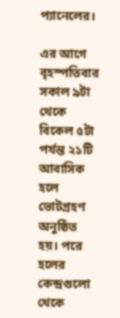প্যানেলের।

এর আগে বৃহস্পতিবার সকাল ৯টা থেকে বিকেল ৫টা পর্যন্ত ২১টি আবাসিক হলে ভোটগ্রহণ অনুষ্ঠিত হয়। পরে হলের কেন্দ্রগুলো থেকে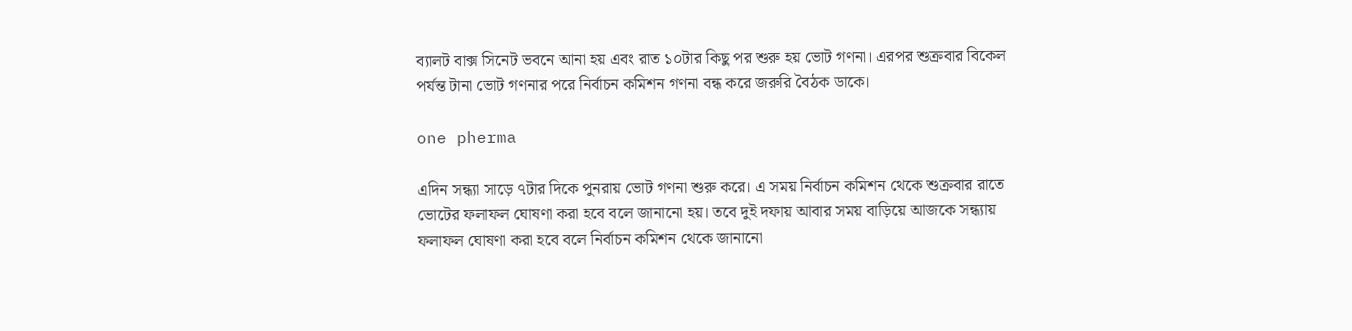ব্যালট বাক্স সিনেট ভবনে আনা হয় এবং রাত ১০টার কিছু পর শুরু হয় ভোট গণনা। এরপর শুক্রবার বিকেল পর্যন্ত টানা ভোট গণনার পরে নির্বাচন কমিশন গণনা বন্ধ করে জরুরি বৈঠক ডাকে।

one pherma

এদিন সন্ধ্যা সাড়ে ৭টার দিকে পুনরায় ভোট গণনা শুরু করে। এ সময় নির্বাচন কমিশন থেকে শুক্রবার রাতে ভোটের ফলাফল ঘোষণা করা হবে বলে জানানো হয়। তবে দুই দফায় আবার সময় বাড়িয়ে আজকে সন্ধ্যায় ফলাফল ঘোষণা করা হবে বলে নির্বাচন কমিশন থেকে জানানো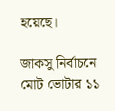হয়েছে।

জাকসু নির্বাচনে মোট ভোটার ১১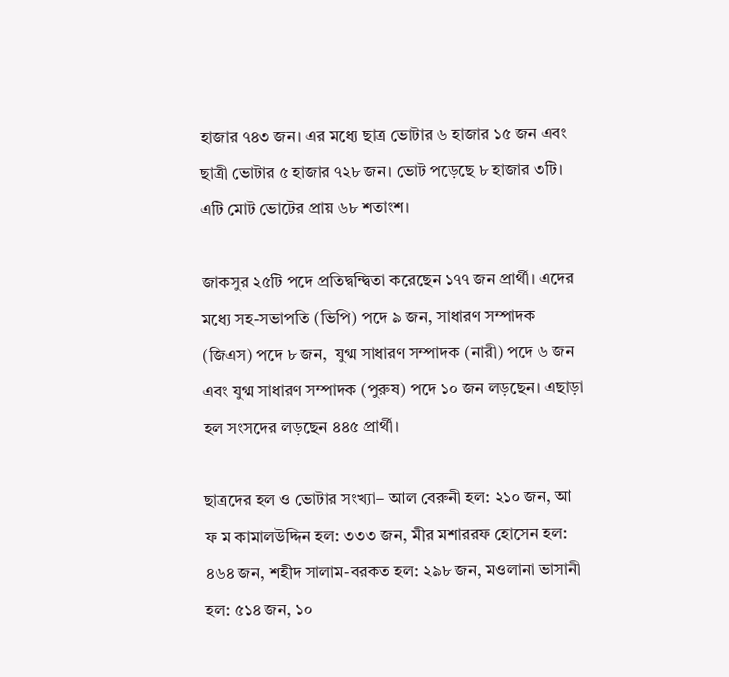হাজার ৭৪৩ জন। এর মধ্যে ছাত্র ভোটার ৬ হাজার ১৫ জন এবং ছাত্রী ভোটার ৫ হাজার ৭২৮ জন। ভোট পড়েছে ৮ হাজার ৩টি। এটি মোট ভোটের প্রায় ৬৮ শতাংশ।

জাকসুর ২৫টি পদে প্রতিদ্বন্দ্বিতা করেছেন ১৭৭ জন প্রার্থী। এদের মধ্যে সহ-সভাপতি (ভিপি) পদে ৯ জন, সাধারণ সম্পাদক (জিএস) পদে ৮ জন,  যুগ্ম সাধারণ সম্পাদক (নারী) পদে ৬ জন এবং যুগ্ম সাধারণ সম্পাদক (পুরুষ) পদে ১০ জন লড়ছেন। এছাড়া হল সংসদের লড়ছেন ৪৪৫ প্রার্থী।

ছাত্রদের হল ও ভোটার সংখ্যা– আল বেরুনী হল: ২১০ জন, আ ফ ম কামালউদ্দিন হল: ৩৩৩ জন, মীর মশাররফ হোসেন হল: ৪৬৪ জন, শহীদ সালাম-বরকত হল: ২৯৮ জন, মওলানা ভাসানী হল: ৫১৪ জন, ১০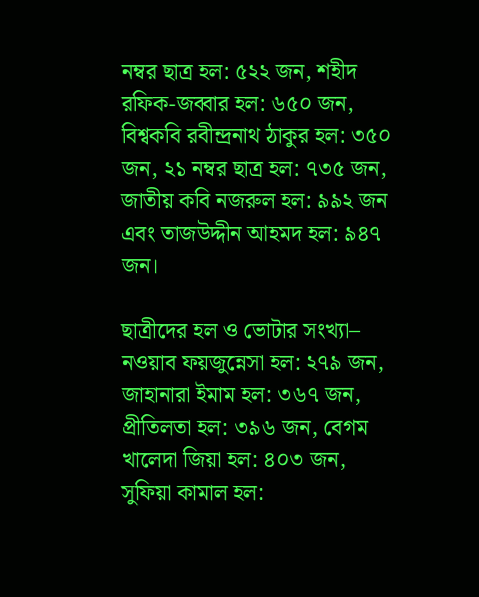নম্বর ছাত্র হল: ৫২২ জন, শহীদ রফিক-জব্বার হল: ৬৫০ জন, বিশ্বকবি রবীন্দ্রনাথ ঠাকুর হল: ৩৫০ জন, ২১ নম্বর ছাত্র হল: ৭৩৫ জন, জাতীয় কবি নজরুল হল: ৯৯২ জন এবং তাজউদ্দীন আহমদ হল: ৯৪৭ জন।

ছাত্রীদের হল ও ভোটার সংখ্যা– নওয়াব ফয়জুন্নেসা হল: ২৭৯ জন, জাহানারা ইমাম হল: ৩৬৭ জন, প্রীতিলতা হল: ৩৯৬ জন, বেগম খালেদা জিয়া হল: ৪০৩ জন, সুফিয়া কামাল হল: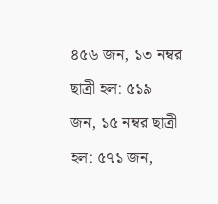৪৫৬ জন, ১৩ নম্বর ছাত্রী হল: ৫১৯ জন, ১৫ নম্বর ছাত্রী হল: ৫৭১ জন,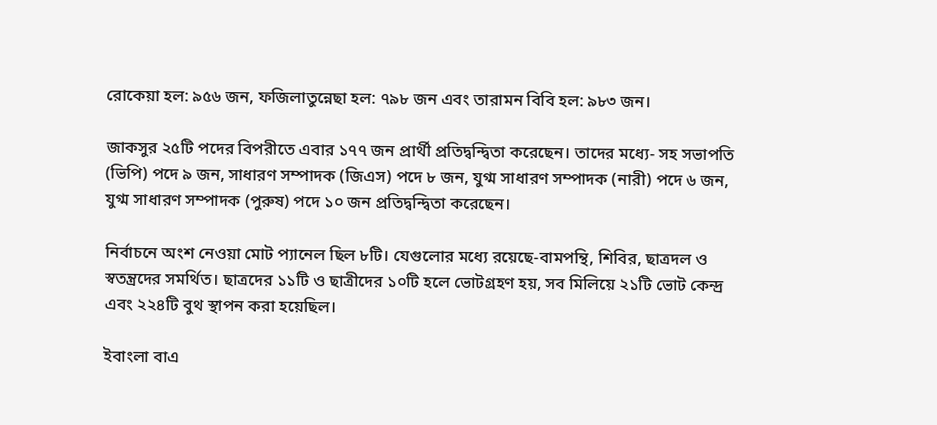রোকেয়া হল: ৯৫৬ জন, ফজিলাতুন্নেছা হল: ৭৯৮ জন এবং তারামন বিবি হল: ৯৮৩ জন।

জাকসুর ২৫টি পদের বিপরীতে এবার ১৭৭ জন প্রার্থী প্রতিদ্বন্দ্বিতা করেছেন। তাদের মধ্যে- সহ সভাপতি (ভিপি) পদে ৯ জন, সাধারণ সম্পাদক (জিএস) পদে ৮ জন, যুগ্ম সাধারণ সম্পাদক (নারী) পদে ৬ জন, যুগ্ম সাধারণ সম্পাদক (পুরুষ) পদে ১০ জন প্রতিদ্বন্দ্বিতা করেছেন।

নির্বাচনে অংশ নেওয়া মোট প্যানেল ছিল ৮টি। যেগুলোর মধ্যে রয়েছে-বামপন্থি, শিবির, ছাত্রদল ও স্বতন্ত্রদের সমর্থিত। ছাত্রদের ১১টি ও ছাত্রীদের ১০টি হলে ভোটগ্রহণ হয়, সব মিলিয়ে ২১টি ভোট কেন্দ্র এবং ২২৪টি বুথ স্থাপন করা হয়েছিল।

ইবাংলা বাএ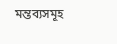মন্তব্যসমূহ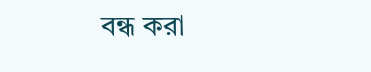বন্ধ করা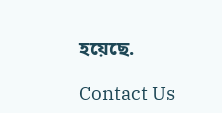হয়েছে.

Contact Us